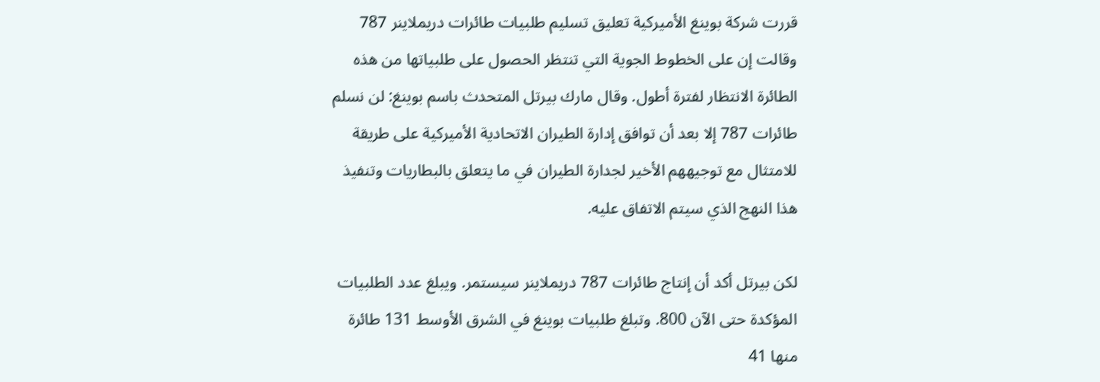قررت شركة بوينغ الأميركية تعليق تسليم طلبيات طائرات دريملاينر 787 وقالت إن على الخطوط الجوية التي تنتظر الحصول على طلبياتها من هذه الطائرة الانتظار لفترة أطول. وقال مارك بيرتل المتحدث باسم بوينغ: لن نسلم طائرات 787 إلا بعد أن توافق إدارة الطيران الاتحادية الأميركية على طريقة للامتثال مع توجيههم الأخير لجدارة الطيران في ما يتعلق بالبطاريات وتنفيذ هذا النهج الذي سيتم الاتفاق عليه.

لكن بيرتل أكد أن إنتاج طائرات 787 دريملاينر سيستمر. ويبلغ عدد الطلبيات المؤكدة حتى الآن 800. وتبلغ طلبيات بوينغ في الشرق الأوسط 131 طائرة منها 41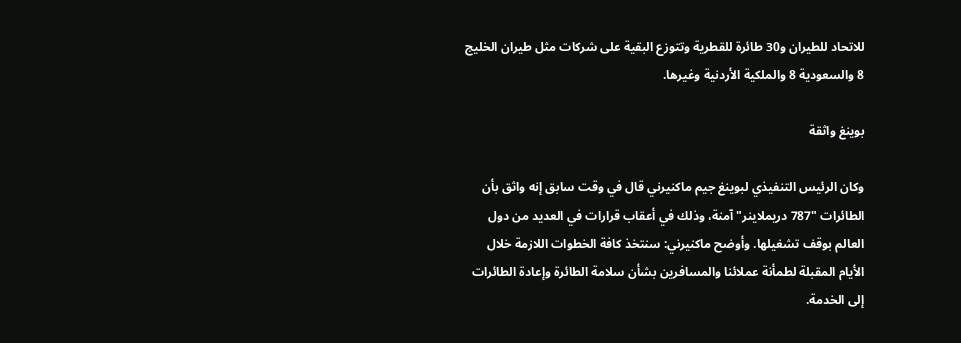للاتحاد للطيران و30 طائرة للقطرية وتتوزع البقية على شركات مثل طيران الخليج 8 والسعودية 8 والملكية الأردنية وغيرها.

بوينغ واثقة

وكان الرئيس التنفيذي لبوينغ جيم ماكنيرني قال في وقت سابق إنه واثق بأن الطائرات "787 دريملاينر" آمنة، وذلك في أعقاب قرارات في العديد من دول العالم بوقف تشغيلها. وأوضح ماكنيرني: سنتخذ كافة الخطوات اللازمة خلال الأيام المقبلة لطمأنة عملائنا والمسافرين بشأن سلامة الطائرة وإعادة الطائرات إلى الخدمة.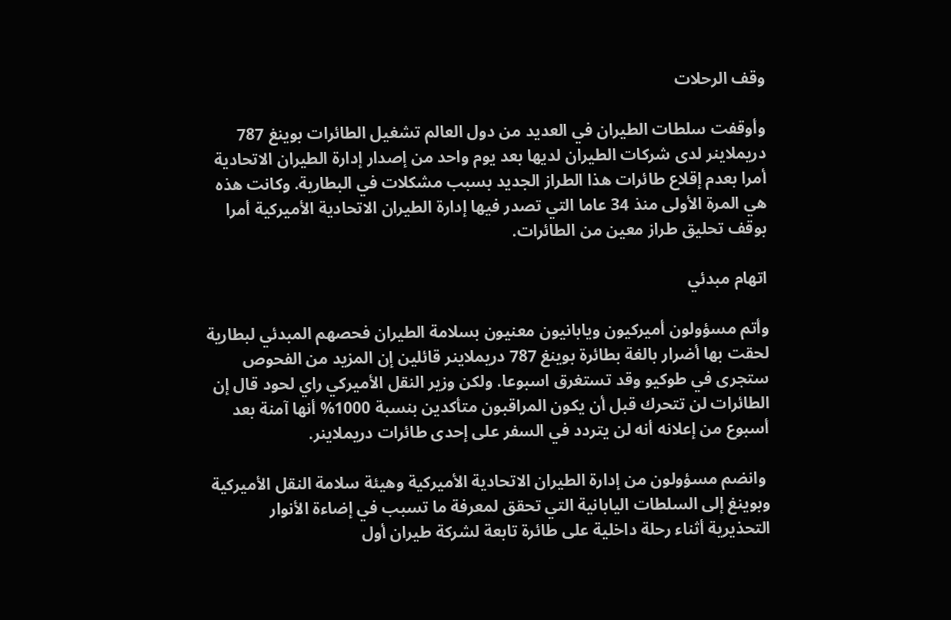وقف الرحلات

وأوقفت سلطات الطيران في العديد من دول العالم تشغيل الطائرات بوينغ 787 دريملاينر لدى شركات الطيران لديها بعد يوم واحد من إصدار إدارة الطيران الاتحادية أمرا بعدم إقلاع طائرات هذا الطراز الجديد بسبب مشكلات في البطارية. وكانت هذه هي المرة الأولى منذ 34 عاما التي تصدر فيها إدارة الطيران الاتحادية الأميركية أمرا بوقف تحليق طراز معين من الطائرات.

اتهام مبدئي

وأتم مسؤولون أميركيون ويابانيون معنيون بسلامة الطيران فحصهم المبدئي لبطارية لحقت بها أضرار بالغة بطائرة بوينغ 787 دريملاينر قائلين إن المزيد من الفحوص ستجرى في طوكيو وقد تستغرق اسبوعا. ولكن وزير النقل الأميركي راي لحود قال إن الطائرات لن تتحرك قبل أن يكون المراقبون متأكدين بنسبة 1000% أنها آمنة بعد أسبوع من إعلانه أنه لن يتردد في السفر على إحدى طائرات دريملاينر.

 وانضم مسؤولون من إدارة الطيران الاتحادية الأميركية وهيئة سلامة النقل الأميركية وبوينغ إلى السلطات اليابانية التي تحقق لمعرفة ما تسبب في إضاءة الأنوار التحذيرية أثناء رحلة داخلية على طائرة تابعة لشركة طيران أول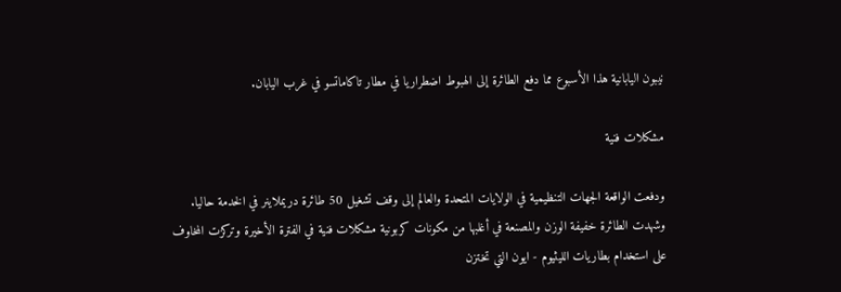نيبون اليابانية هذا الأسبوع مما دفع الطائرة إلى الهبوط اضطراريا في مطار تاكاماتسو في غرب اليابان.

مشكلات فنية

ودفعت الواقعة الجهات التنظيمية في الولايات المتحدة والعالم إلى وقف تشغيل 50 طائرة دريملاينر في الخدمة حاليا. وشهدت الطائرة خفيفة الوزن والمصنعة في أغلبها من مكونات كربونية مشكلات فنية في الفترة الأخيرة وتركزت المخاوف على استخدام بطاريات الليثيوم - ايون التي تختزن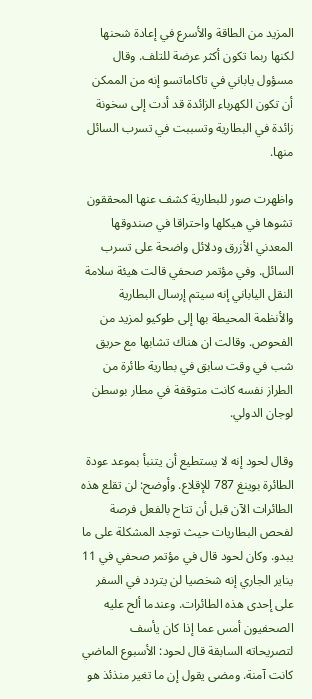المزيد من الطاقة والأسرع في إعادة شحنها لكنها ربما تكون أكثر عرضة للتلف. وقال مسؤول ياباني في تاكاماتسو إنه من الممكن أن تكون الكهرباء الزائدة قد أدت إلى سخونة زائدة في البطارية وتسببت في تسرب السائل منها.

واظهرت صور للبطارية كشف عنها المحققون تشوها في هيكلها واحتراقا في صندوقها المعدني الأزرق ودلائل واضحة على تسرب السائل. وفي مؤتمر صحفي قالت هيئة سلامة النقل الياباني إنه سيتم إرسال البطارية والأنظمة المحيطة بها إلى طوكيو لمزيد من الفحوص. وقالت ان هناك تشابها مع حريق شب في وقت سابق في بطارية طائرة من الطراز نفسه كانت متوقفة في مطار بوسطن لوجان الدولي.

وقال لحود إنه لا يستطيع أن يتنبأ بموعد عودة الطائرة بوينغ 787 للإقلاع. وأوضح: لن تقلع هذه الطائرات الآن قبل أن تتاح بالفعل فرصة لفحص البطاريات حيث توجد المشكلة على ما يبدو. وكان لحود قال في مؤتمر صحفي في 11 يناير الجاري إنه شخصيا لن يتردد في السفر على إحدى هذه الطائرات. وعندما ألح عليه الصحفيون أمس عما إذا كان يأسف لتصريحاته السابقة قال لحود: الأسبوع الماضي كانت آمنة. ومضى يقول إن ما تغير منذئذ هو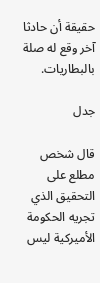حقيقة أن حادثا آخر وقع له صلة بالبطاريات.

جدل

قال شخص مطلع على التحقيق الذي تجريه الحكومة الأميركية ليس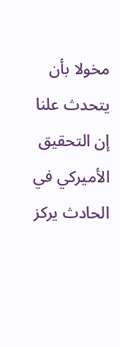مخولا بأن يتحدث علنا إن التحقيق الأميركي في الحادث يركز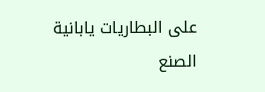على البطاريات يابانية الصنع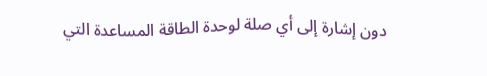دون إشارة إلى أي صلة لوحدة الطاقة المساعدة التي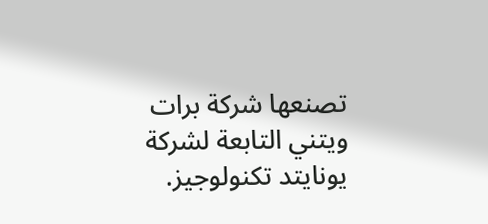تصنعها شركة برات ويتني التابعة لشركة يونايتد تكنولوجيز.